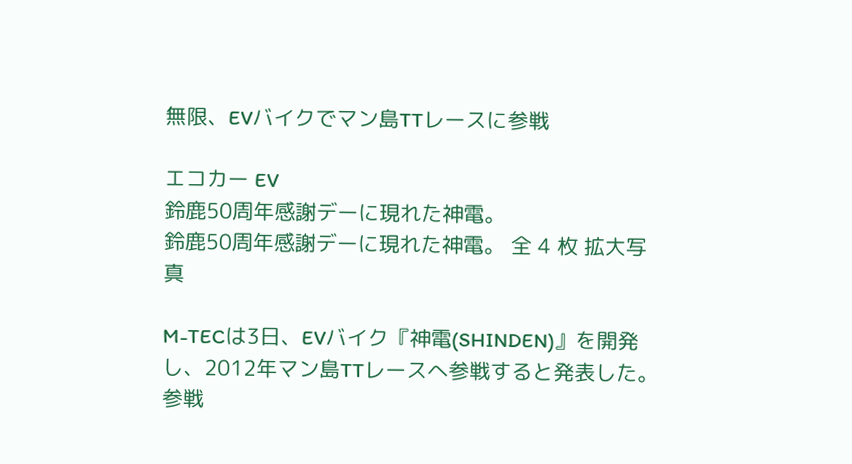無限、EVバイクでマン島TTレースに参戦

エコカー EV
鈴鹿50周年感謝デーに現れた神電。
鈴鹿50周年感謝デーに現れた神電。 全 4 枚 拡大写真

M-TECは3日、EVバイク『神電(SHINDEN)』を開発し、2012年マン島TTレースへ参戦すると発表した。参戦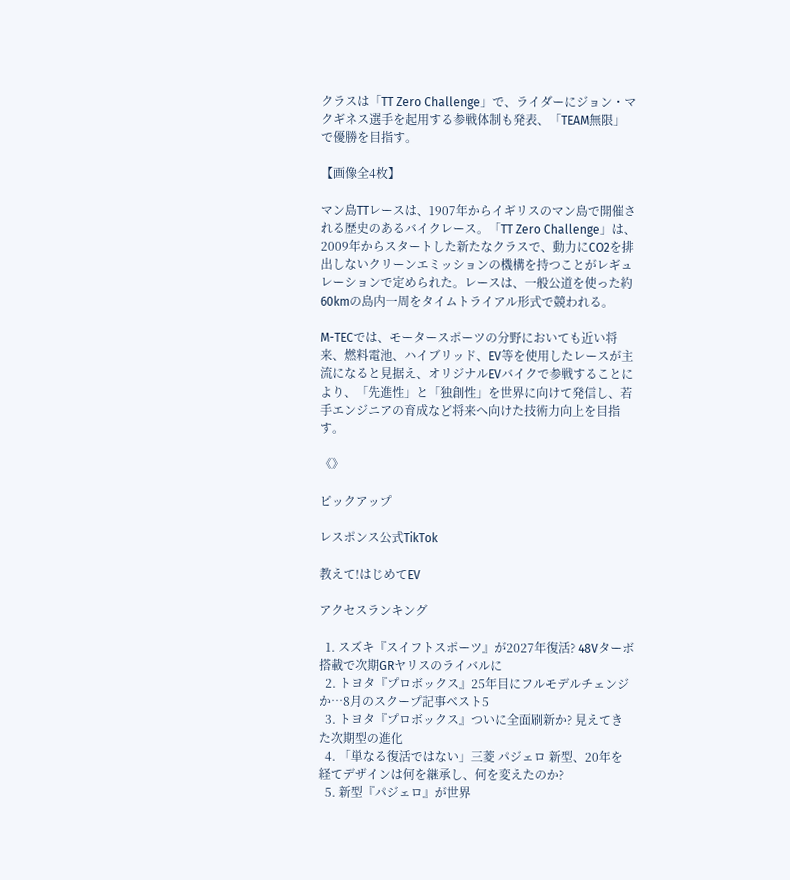クラスは「TT Zero Challenge」で、ライダーにジョン・マクギネス選手を起用する参戦体制も発表、「TEAM無限」で優勝を目指す。

【画像全4枚】

マン島TTレースは、1907年からイギリスのマン島で開催される歴史のあるバイクレース。「TT Zero Challenge」は、2009年からスタートした新たなクラスで、動力にCO2を排出しないクリーンエミッションの機構を持つことがレギュレーションで定められた。レースは、一般公道を使った約60kmの島内一周をタイムトライアル形式で競われる。

M-TECでは、モータースポーツの分野においても近い将来、燃料電池、ハイブリッド、EV等を使用したレースが主流になると見据え、オリジナルEVバイクで参戦することにより、「先進性」と「独創性」を世界に向けて発信し、若手エンジニアの育成など将来へ向けた技術力向上を目指す。

《》

ピックアップ

レスポンス公式TikTok

教えて!はじめてEV

アクセスランキング

  1. スズキ『スイフトスポーツ』が2027年復活? 48Vターボ搭載で次期GRヤリスのライバルに
  2. トヨタ『プロボックス』25年目にフルモデルチェンジか…8月のスクープ記事ベスト5
  3. トヨタ『プロボックス』ついに全面刷新か? 見えてきた次期型の進化
  4. 「単なる復活ではない」三菱 パジェロ 新型、20年を経てデザインは何を継承し、何を変えたのか?
  5. 新型『パジェロ』が世界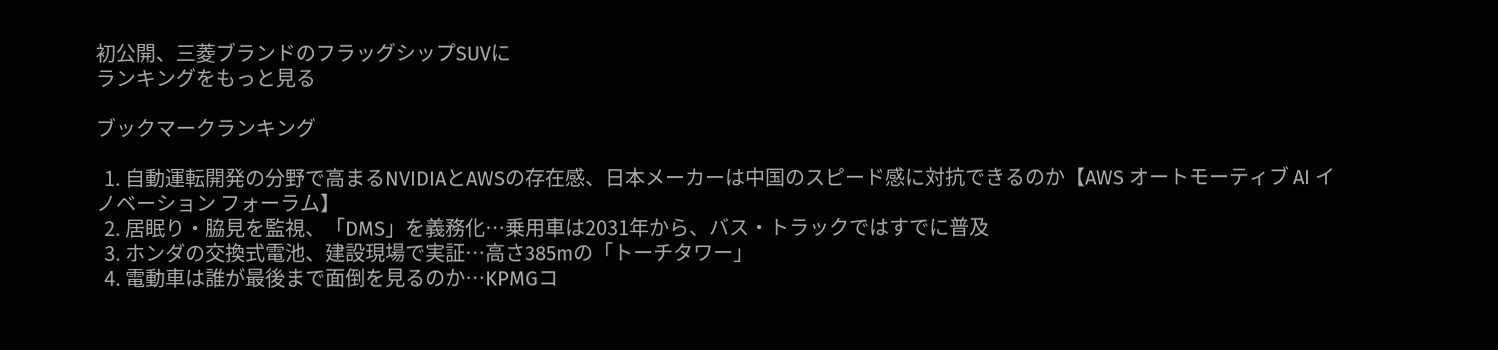初公開、三菱ブランドのフラッグシップSUVに
ランキングをもっと見る

ブックマークランキング

  1. 自動運転開発の分野で高まるNVIDIAとAWSの存在感、日本メーカーは中国のスピード感に対抗できるのか【AWS オートモーティブ AI イノベーション フォーラム】
  2. 居眠り・脇見を監視、「DMS」を義務化…乗用車は2031年から、バス・トラックではすでに普及
  3. ホンダの交換式電池、建設現場で実証…高さ385mの「トーチタワー」
  4. 電動車は誰が最後まで面倒を見るのか…KPMGコ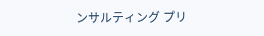ンサルティング プリ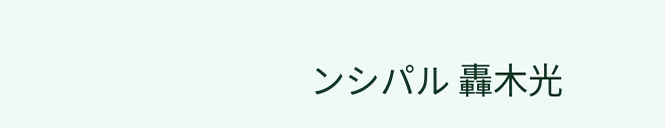ンシパル 轟木光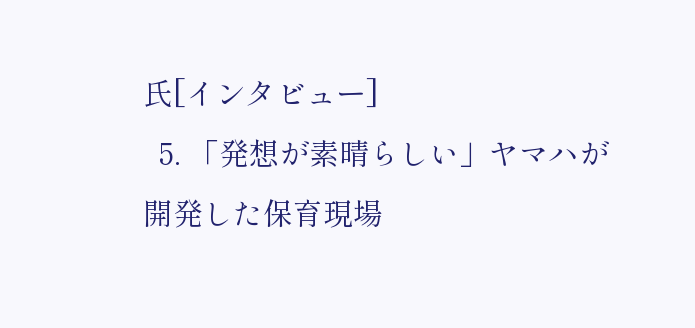氏[インタビュー]
  5. 「発想が素晴らしい」ヤマハが開発した保育現場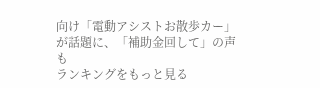向け「電動アシストお散歩カー」が話題に、「補助金回して」の声も
ランキングをもっと見る